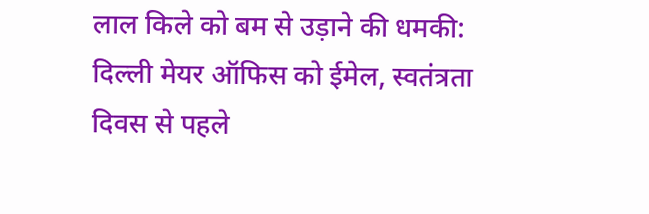लाल किले को बम से उड़ाने की धमकी: दिल्ली मेयर ऑफिस को ईमेल, स्वतंत्रता दिवस से पहले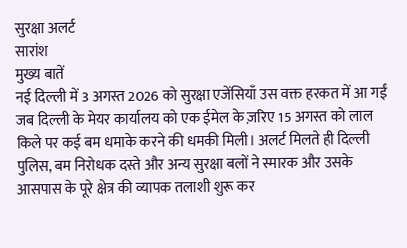सुरक्षा अलर्ट
सारांश
मुख्य बातें
नई दिल्ली में 3 अगस्त 2026 को सुरक्षा एजेंसियाँ उस वक्त हरकत में आ गईं जब दिल्ली के मेयर कार्यालय को एक ईमेल के ज़रिए 15 अगस्त को लाल किले पर कई बम धमाके करने की धमकी मिली। अलर्ट मिलते ही दिल्ली पुलिस, बम निरोधक दस्ते और अन्य सुरक्षा बलों ने स्मारक और उसके आसपास के पूरे क्षेत्र की व्यापक तलाशी शुरू कर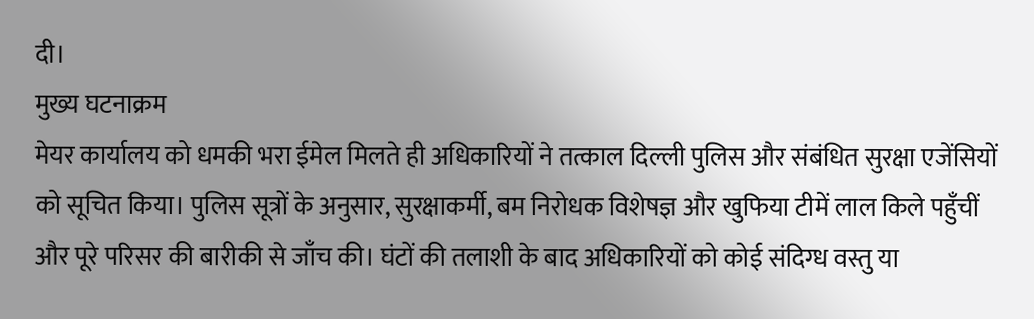दी।
मुख्य घटनाक्रम
मेयर कार्यालय को धमकी भरा ईमेल मिलते ही अधिकारियों ने तत्काल दिल्ली पुलिस और संबंधित सुरक्षा एजेंसियों को सूचित किया। पुलिस सूत्रों के अनुसार, सुरक्षाकर्मी, बम निरोधक विशेषज्ञ और खुफिया टीमें लाल किले पहुँचीं और पूरे परिसर की बारीकी से जाँच की। घंटों की तलाशी के बाद अधिकारियों को कोई संदिग्ध वस्तु या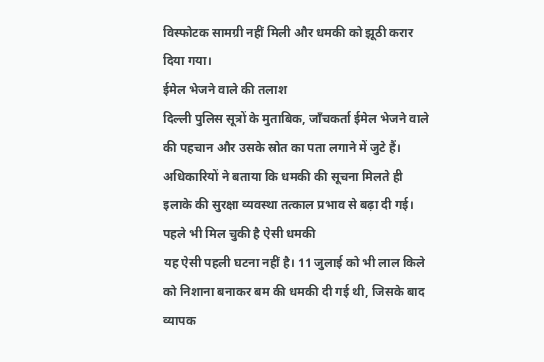विस्फोटक सामग्री नहीं मिली और धमकी को झूठी करार दिया गया।
ईमेल भेजने वाले की तलाश
दिल्ली पुलिस सूत्रों के मुताबिक, जाँचकर्ता ईमेल भेजने वाले की पहचान और उसके स्रोत का पता लगाने में जुटे हैं। अधिकारियों ने बताया कि धमकी की सूचना मिलते ही इलाके की सुरक्षा व्यवस्था तत्काल प्रभाव से बढ़ा दी गई।
पहले भी मिल चुकी है ऐसी धमकी
यह ऐसी पहली घटना नहीं है। 11 जुलाई को भी लाल किले को निशाना बनाकर बम की धमकी दी गई थी, जिसके बाद व्यापक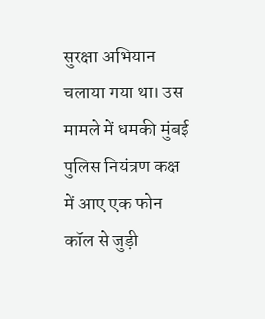सुरक्षा अभियान चलाया गया था। उस मामले में धमकी मुंबई पुलिस नियंत्रण कक्ष में आए एक फोन कॉल से जुड़ी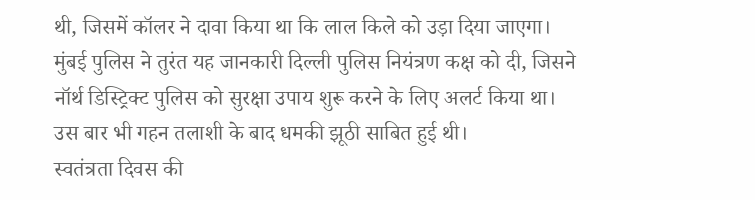थी, जिसमें कॉलर ने दावा किया था कि लाल किले को उड़ा दिया जाएगा। मुंबई पुलिस ने तुरंत यह जानकारी दिल्ली पुलिस नियंत्रण कक्ष को दी, जिसने नॉर्थ डिस्ट्रिक्ट पुलिस को सुरक्षा उपाय शुरू करने के लिए अलर्ट किया था। उस बार भी गहन तलाशी के बाद धमकी झूठी साबित हुई थी।
स्वतंत्रता दिवस की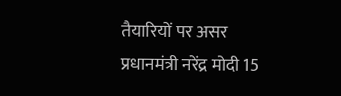तैयारियों पर असर
प्रधानमंत्री नरेंद्र मोदी 15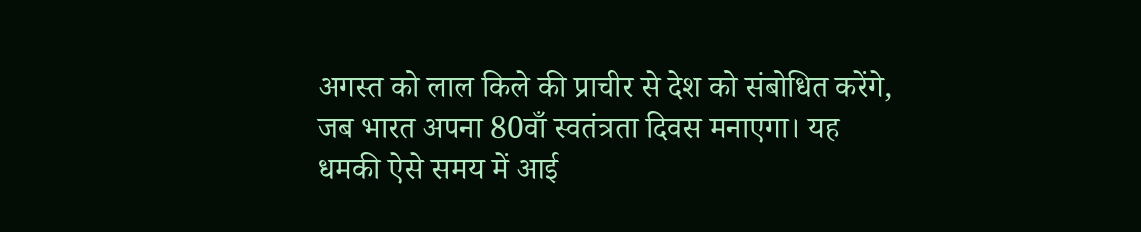अगस्त को लाल किले की प्राचीर से देश को संबोधित करेंगे, जब भारत अपना 80वाँ स्वतंत्रता दिवस मनाएगा। यह धमकी ऐसे समय में आई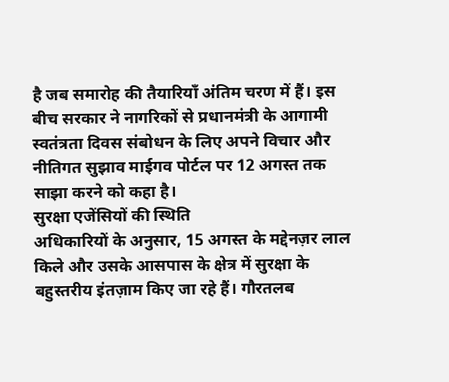है जब समारोह की तैयारियाँ अंतिम चरण में हैं। इस बीच सरकार ने नागरिकों से प्रधानमंत्री के आगामी स्वतंत्रता दिवस संबोधन के लिए अपने विचार और नीतिगत सुझाव माईगव पोर्टल पर 12 अगस्त तक साझा करने को कहा है।
सुरक्षा एजेंसियों की स्थिति
अधिकारियों के अनुसार, 15 अगस्त के मद्देनज़र लाल किले और उसके आसपास के क्षेत्र में सुरक्षा के बहुस्तरीय इंतज़ाम किए जा रहे हैं। गौरतलब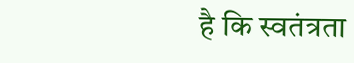है कि स्वतंत्रता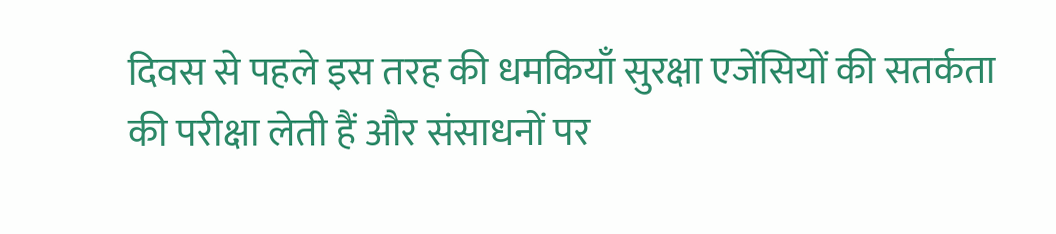दिवस से पहले इस तरह की धमकियाँ सुरक्षा एजेंसियों की सतर्कता की परीक्षा लेती हैं और संसाधनों पर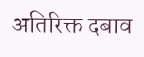अतिरिक्त दबाव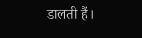डालती हैं।